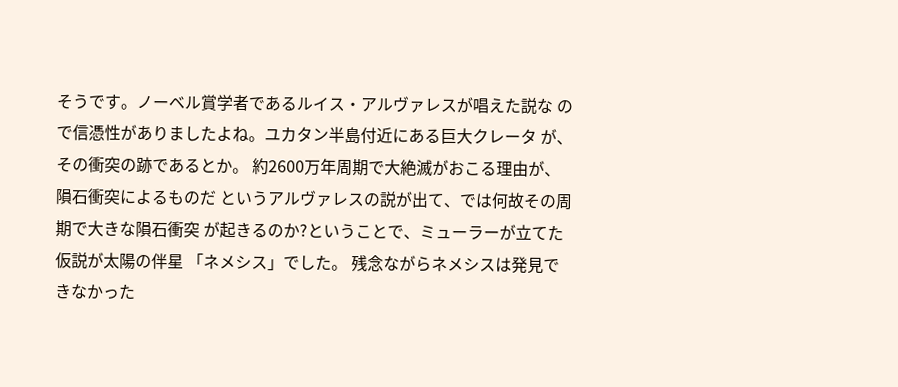そうです。ノーベル賞学者であるルイス・アルヴァレスが唱えた説な ので信憑性がありましたよね。ユカタン半島付近にある巨大クレータ が、その衝突の跡であるとか。 約2600万年周期で大絶滅がおこる理由が、隕石衝突によるものだ というアルヴァレスの説が出て、では何故その周期で大きな隕石衝突 が起きるのか?ということで、ミューラーが立てた仮説が太陽の伴星 「ネメシス」でした。 残念ながらネメシスは発見できなかった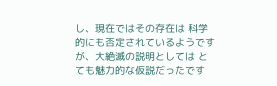し、現在ではその存在は 科学的にも否定されているようですが、大絶滅の説明としては とても魅力的な仮説だったです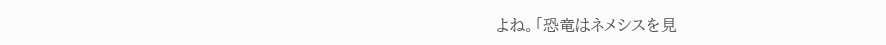よね。「恐竜はネメシスを見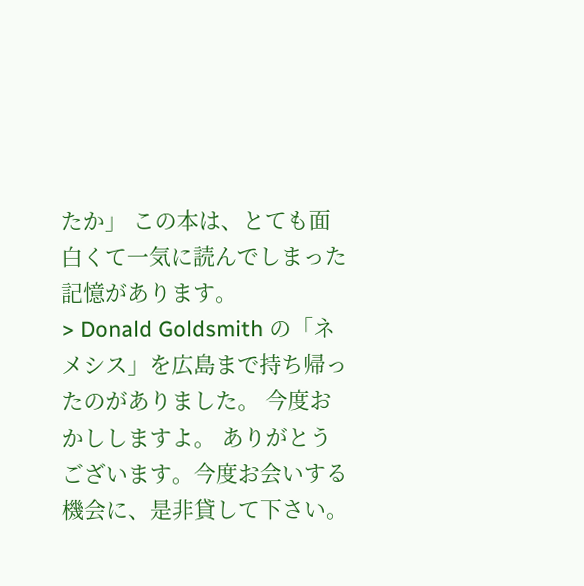たか」 この本は、とても面白くて一気に読んでしまった記憶があります。
> Donald Goldsmith の「ネメシス」を広島まで持ち帰ったのがありました。 今度おかししますよ。 ありがとうございます。今度お会いする機会に、是非貸して下さい。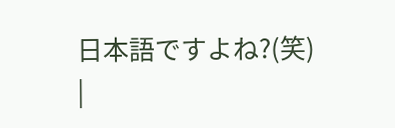日本語ですよね?(笑)
|